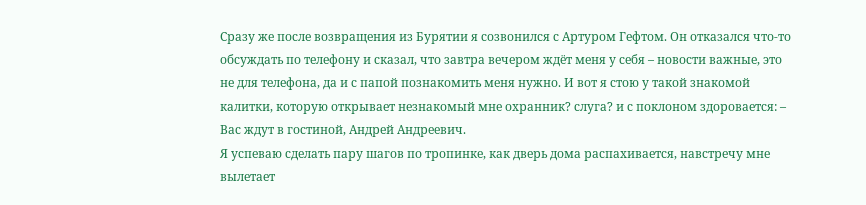Сразу же после возвращения из Бурятии я созвонился с Артуром Гефтом. Он отказался что-то обсуждать по телефону и сказал, что завтра вечером ждёт меня у себя – новости важные, это не для телефона, да и с папой познакомить меня нужно. И вот я стою у такой знакомой калитки, которую открывает незнакомый мне охранник? слуга? и с поклоном здоровается: – Вас ждут в гостиной, Андрей Андреевич.
Я успеваю сделать пару шагов по тропинке, как дверь дома распахивается, навстречу мне вылетает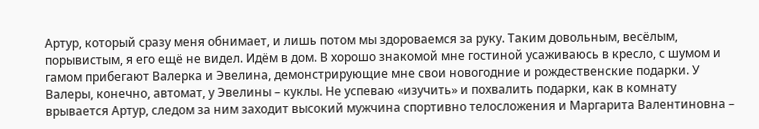Артур, который сразу меня обнимает, и лишь потом мы здороваемся за руку. Таким довольным, весёлым, порывистым, я его ещё не видел. Идём в дом. В хорошо знакомой мне гостиной усаживаюсь в кресло, с шумом и гамом прибегают Валерка и Эвелина, демонстрирующие мне свои новогодние и рождественские подарки. У Валеры, конечно, автомат, у Эвелины – куклы. Не успеваю «изучить» и похвалить подарки, как в комнату врывается Артур, следом за ним заходит высокий мужчина спортивно телосложения и Маргарита Валентиновна –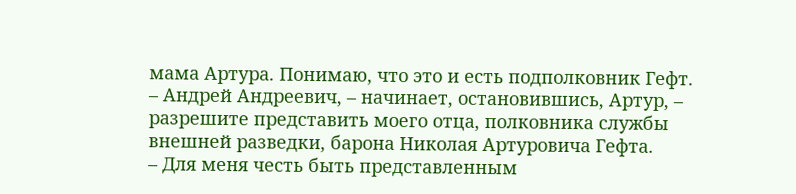мама Артура. Понимаю, что это и есть подполковник Гефт.
– Андрей Андреевич, – начинает, остановившись, Артур, – разрешите представить моего отца, полковника службы внешней разведки, барона Николая Артуровича Гефта.
– Для меня честь быть представленным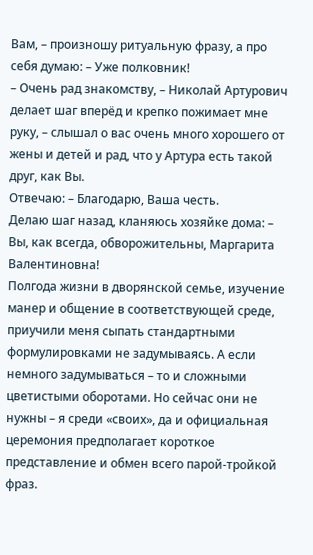Вам, – произношу ритуальную фразу, а про себя думаю: – Уже полковник!
– Очень рад знакомству, – Николай Артурович делает шаг вперёд и крепко пожимает мне руку, – слышал о вас очень много хорошего от жены и детей и рад, что у Артура есть такой друг, как Вы.
Отвечаю: – Благодарю, Ваша честь.
Делаю шаг назад, кланяюсь хозяйке дома: – Вы, как всегда, обворожительны, Маргарита Валентиновна!
Полгода жизни в дворянской семье, изучение манер и общение в соответствующей среде, приучили меня сыпать стандартными формулировками не задумываясь. А если немного задумываться – то и сложными цветистыми оборотами. Но сейчас они не нужны – я среди «своих», да и официальная церемония предполагает короткое представление и обмен всего парой-тройкой фраз.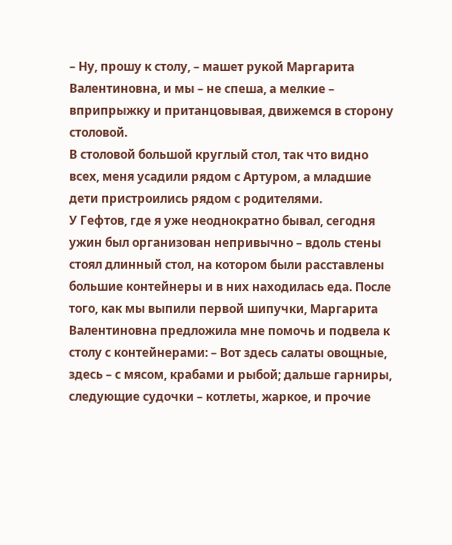– Ну, прошу к столу, – машет рукой Маргарита Валентиновна, и мы – не спеша, а мелкие – вприпрыжку и пританцовывая, движемся в сторону столовой.
В столовой большой круглый стол, так что видно всех, меня усадили рядом с Артуром, а младшие дети пристроились рядом с родителями.
У Гефтов, где я уже неоднократно бывал, сегодня ужин был организован непривычно – вдоль стены стоял длинный стол, на котором были расставлены большие контейнеры и в них находилась еда. После того, как мы выпили первой шипучки, Маргарита Валентиновна предложила мне помочь и подвела к столу с контейнерами: – Вот здесь салаты овощные, здесь – с мясом, крабами и рыбой; дальше гарниры, следующие судочки – котлеты, жаркое, и прочие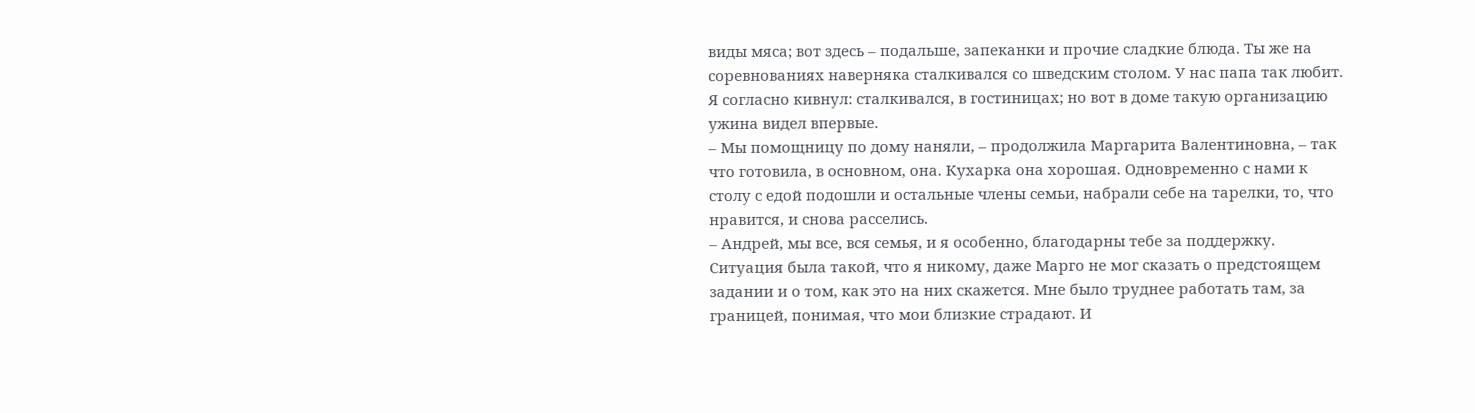виды мяса; вот здесь – подальше, запеканки и прочие сладкие блюда. Ты же на соревнованиях наверняка сталкивался со шведским столом. У нас папа так любит.
Я согласно кивнул: сталкивался, в гостиницах; но вот в доме такую организацию ужина видел впервые.
– Мы помощницу по дому наняли, – продолжила Маргарита Валентиновна, – так что готовила, в основном, она. Кухарка она хорошая. Одновременно с нами к столу с едой подошли и остальные члены семьи, набрали себе на тарелки, то, что нравится, и снова расселись.
– Андрей, мы все, вся семья, и я особенно, благодарны тебе за поддержку. Ситуация была такой, что я никому, даже Марго не мог сказать о предстоящем задании и о том, как это на них скажется. Мне было труднее работать там, за границей, понимая, что мои близкие страдают. И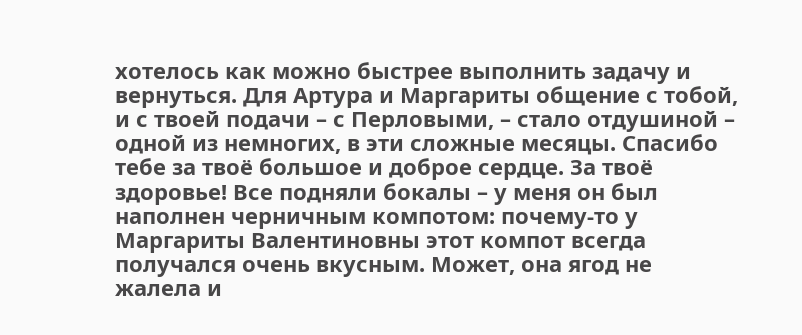хотелось как можно быстрее выполнить задачу и вернуться. Для Артура и Маргариты общение с тобой, и с твоей подачи – с Перловыми, – стало отдушиной – одной из немногих, в эти сложные месяцы. Спасибо тебе за твоё большое и доброе сердце. За твоё здоровье! Все подняли бокалы – у меня он был наполнен черничным компотом: почему-то у Маргариты Валентиновны этот компот всегда получался очень вкусным. Может, она ягод не жалела и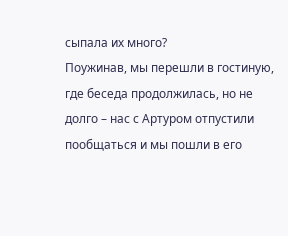сыпала их много?
Поужинав, мы перешли в гостиную, где беседа продолжилась, но не долго – нас с Артуром отпустили пообщаться и мы пошли в его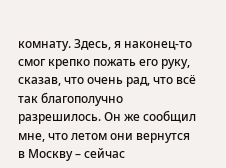комнату. Здесь, я наконец-то смог крепко пожать его руку, сказав, что очень рад, что всё так благополучно разрешилось. Он же сообщил мне, что летом они вернутся в Москву – сейчас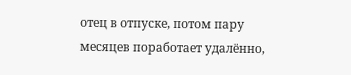отец в отпуске, потом пару месяцев поработает удалённо,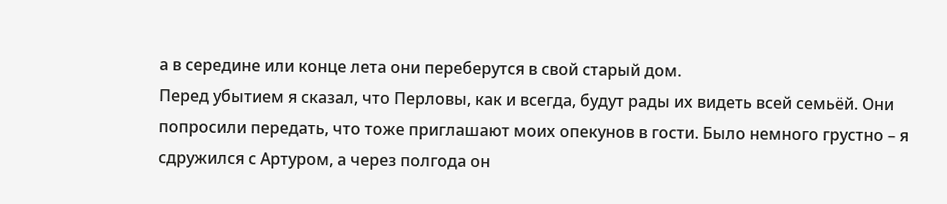а в середине или конце лета они переберутся в свой старый дом.
Перед убытием я сказал, что Перловы, как и всегда, будут рады их видеть всей семьёй. Они попросили передать, что тоже приглашают моих опекунов в гости. Было немного грустно – я сдружился с Артуром, а через полгода он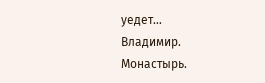уедет…
Владимир. Монастырь.